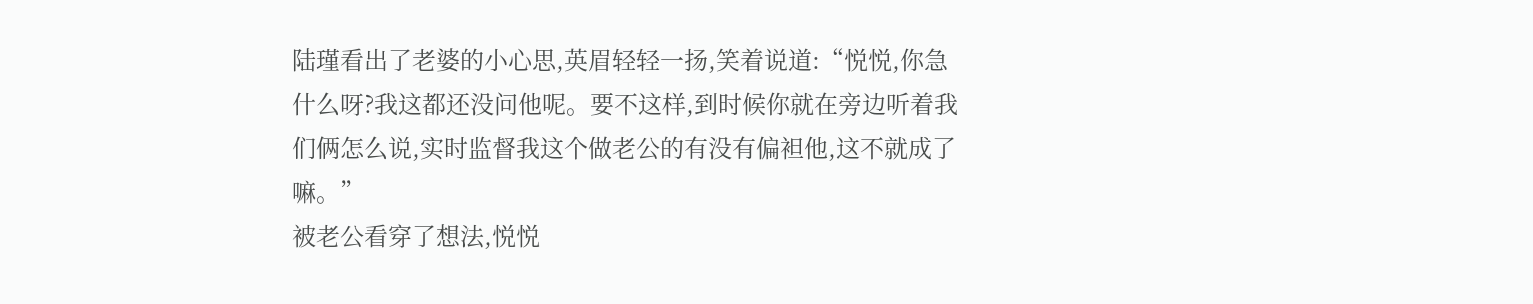陆瑾看出了老婆的小心思,英眉轻轻一扬,笑着说道:“悦悦,你急什么呀?我这都还没问他呢。要不这样,到时候你就在旁边听着我们俩怎么说,实时监督我这个做老公的有没有偏袒他,这不就成了嘛。”
被老公看穿了想法,悦悦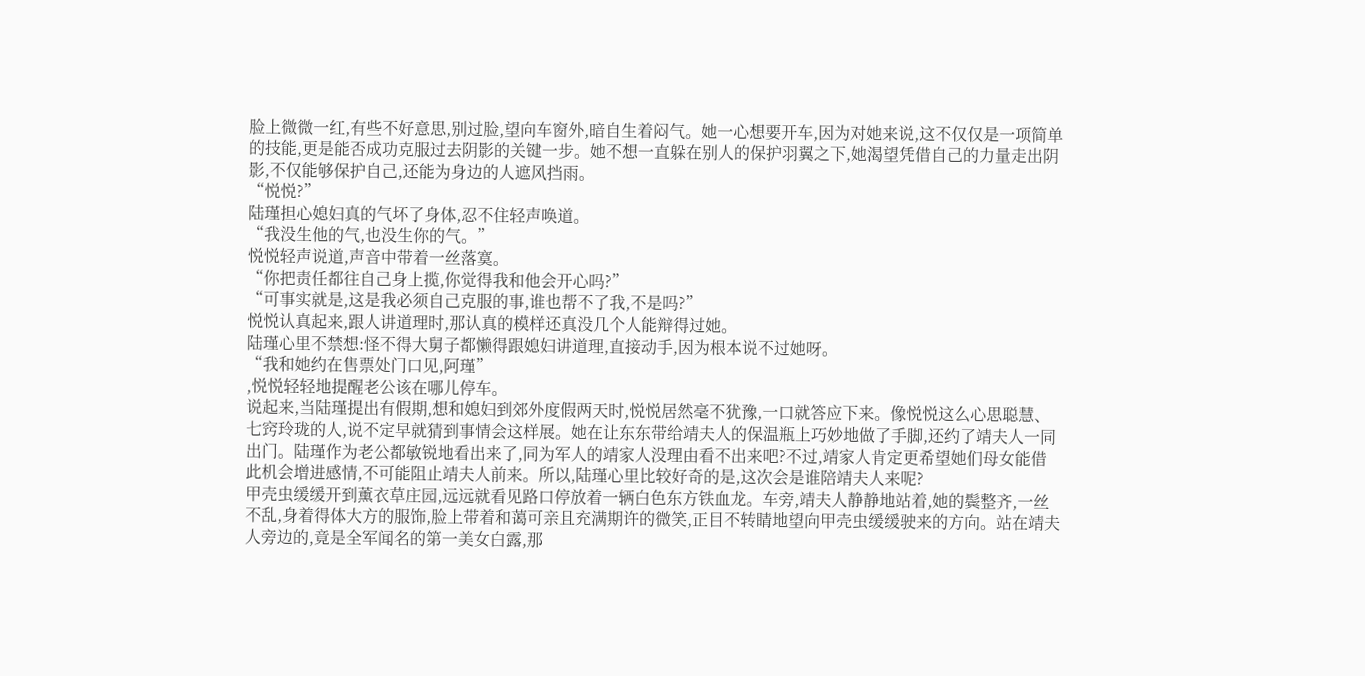脸上微微一红,有些不好意思,别过脸,望向车窗外,暗自生着闷气。她一心想要开车,因为对她来说,这不仅仅是一项简单的技能,更是能否成功克服过去阴影的关键一步。她不想一直躲在别人的保护羽翼之下,她渴望凭借自己的力量走出阴影,不仅能够保护自己,还能为身边的人遮风挡雨。
“悦悦?”
陆瑾担心媳妇真的气坏了身体,忍不住轻声唤道。
“我没生他的气,也没生你的气。”
悦悦轻声说道,声音中带着一丝落寞。
“你把责任都往自己身上揽,你觉得我和他会开心吗?”
“可事实就是,这是我必须自己克服的事,谁也帮不了我,不是吗?”
悦悦认真起来,跟人讲道理时,那认真的模样还真没几个人能辩得过她。
陆瑾心里不禁想:怪不得大舅子都懒得跟媳妇讲道理,直接动手,因为根本说不过她呀。
“我和她约在售票处门口见,阿瑾”
,悦悦轻轻地提醒老公该在哪儿停车。
说起来,当陆瑾提出有假期,想和媳妇到郊外度假两天时,悦悦居然毫不犹豫,一口就答应下来。像悦悦这么心思聪慧、七窍玲珑的人,说不定早就猜到事情会这样展。她在让东东带给靖夫人的保温瓶上巧妙地做了手脚,还约了靖夫人一同出门。陆瑾作为老公都敏锐地看出来了,同为军人的靖家人没理由看不出来吧?不过,靖家人肯定更希望她们母女能借此机会增进感情,不可能阻止靖夫人前来。所以,陆瑾心里比较好奇的是,这次会是谁陪靖夫人来呢?
甲壳虫缓缓开到薰衣草庄园,远远就看见路口停放着一辆白色东方铁血龙。车旁,靖夫人静静地站着,她的鬓整齐,一丝不乱,身着得体大方的服饰,脸上带着和蔼可亲且充满期许的微笑,正目不转睛地望向甲壳虫缓缓驶来的方向。站在靖夫人旁边的,竟是全军闻名的第一美女白露,那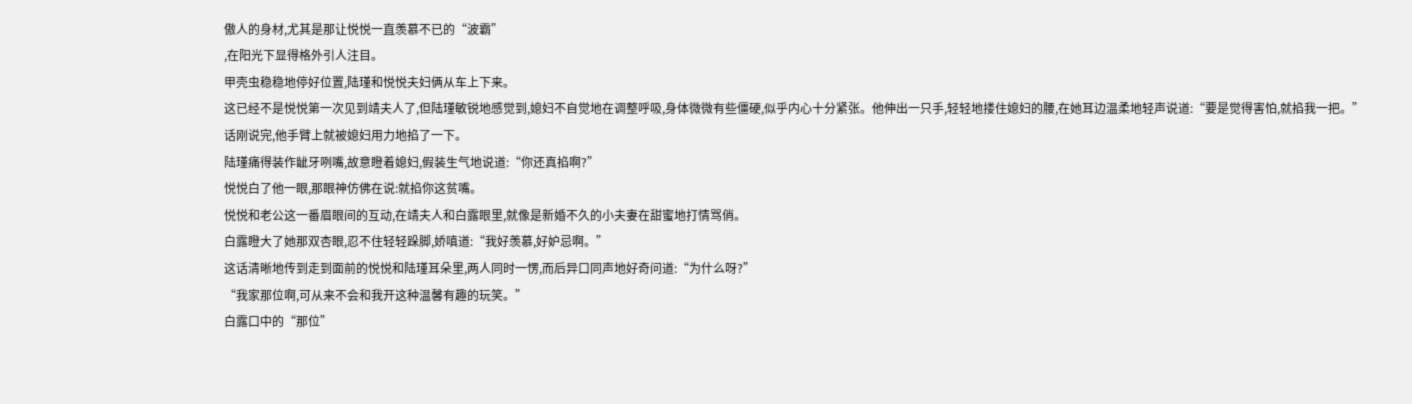傲人的身材,尤其是那让悦悦一直羡慕不已的“波霸”
,在阳光下显得格外引人注目。
甲壳虫稳稳地停好位置,陆瑾和悦悦夫妇俩从车上下来。
这已经不是悦悦第一次见到靖夫人了,但陆瑾敏锐地感觉到,媳妇不自觉地在调整呼吸,身体微微有些僵硬,似乎内心十分紧张。他伸出一只手,轻轻地搂住媳妇的腰,在她耳边温柔地轻声说道:“要是觉得害怕,就掐我一把。”
话刚说完,他手臂上就被媳妇用力地掐了一下。
陆瑾痛得装作龇牙咧嘴,故意瞪着媳妇,假装生气地说道:“你还真掐啊?”
悦悦白了他一眼,那眼神仿佛在说:就掐你这贫嘴。
悦悦和老公这一番眉眼间的互动,在靖夫人和白露眼里,就像是新婚不久的小夫妻在甜蜜地打情骂俏。
白露瞪大了她那双杏眼,忍不住轻轻跺脚,娇嗔道:“我好羡慕,好妒忌啊。”
这话清晰地传到走到面前的悦悦和陆瑾耳朵里,两人同时一愣,而后异口同声地好奇问道:“为什么呀?”
“我家那位啊,可从来不会和我开这种温馨有趣的玩笑。”
白露口中的“那位”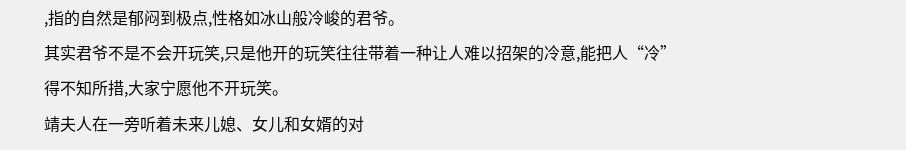,指的自然是郁闷到极点,性格如冰山般冷峻的君爷。
其实君爷不是不会开玩笑,只是他开的玩笑往往带着一种让人难以招架的冷意,能把人“冷”
得不知所措,大家宁愿他不开玩笑。
靖夫人在一旁听着未来儿媳、女儿和女婿的对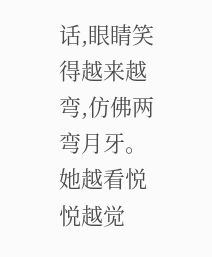话,眼睛笑得越来越弯,仿佛两弯月牙。她越看悦悦越觉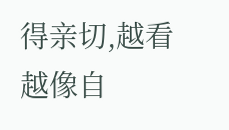得亲切,越看越像自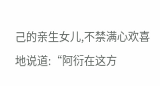己的亲生女儿,不禁满心欢喜地说道:“阿衍在这方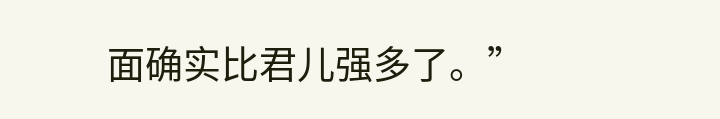面确实比君儿强多了。”